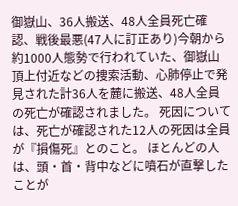御嶽山、36人搬送、48人全員死亡確認、戦後最悪(47人に訂正あり)今朝から約1000人態勢で行われていた、御嶽山頂上付近などの捜索活動、心肺停止で発見された計36人を麓に搬送、48人全員の死亡が確認されました。 死因については、死亡が確認された12人の死因は全員が『損傷死』とのこと。 ほとんどの人は、頭・首・背中などに噴石が直撃したことが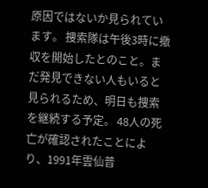原因ではないか見られています。 捜索隊は午後3時に撤収を開始したとのこと。まだ発見できない人もいると見られるため、明日も捜索を継続する予定。 48人の死亡が確認されたことにより、1991年雲仙普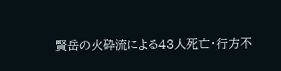賢岳の火砕流による43人死亡・行方不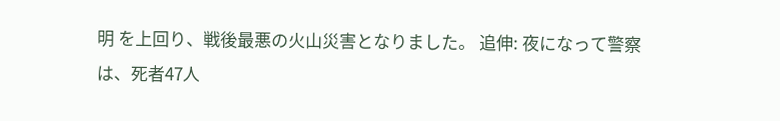明 を上回り、戦後最悪の火山災害となりました。 追伸: 夜になって警察は、死者47人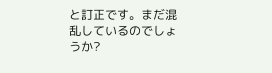と訂正です。まだ混乱しているのでしょうか?